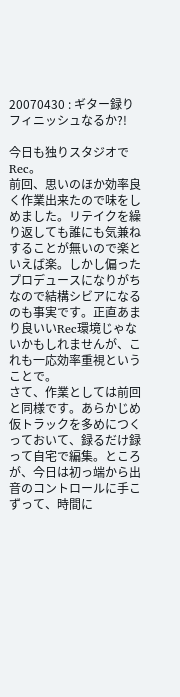20070430 : ギター録りフィニッシュなるか?!

今日も独りスタジオでRec。
前回、思いのほか効率良く作業出来たので味をしめました。リテイクを繰り返しても誰にも気兼ねすることが無いので楽といえば楽。しかし偏ったプロデュースになりがちなので結構シビアになるのも事実です。正直あまり良いいRec環境じゃないかもしれませんが、これも一応効率重視ということで。
さて、作業としては前回と同様です。あらかじめ仮トラックを多めにつくっておいて、録るだけ録って自宅で編集。ところが、今日は初っ端から出音のコントロールに手こずって、時間に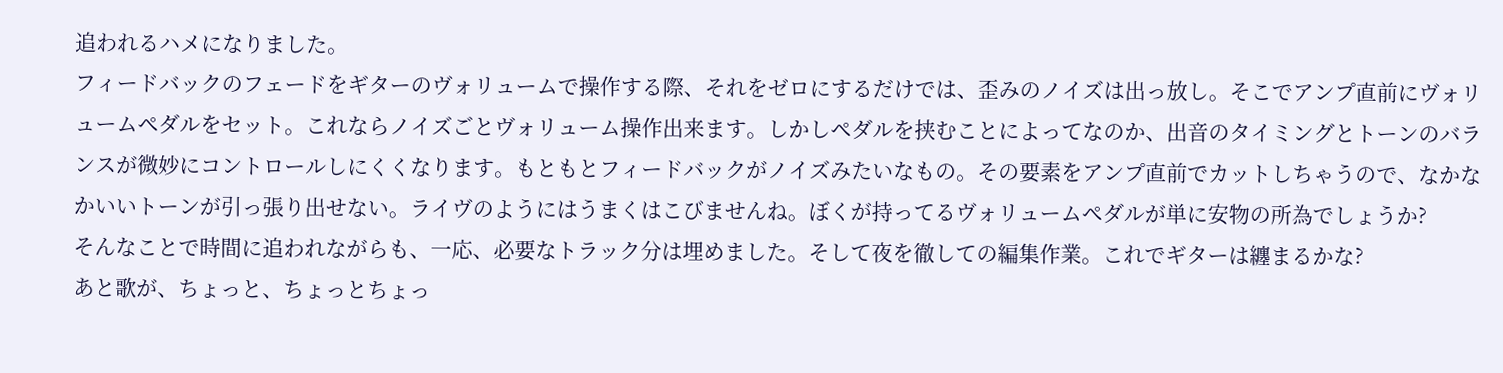追われるハメになりました。
フィードバックのフェードをギターのヴォリュームで操作する際、それをゼロにするだけでは、歪みのノイズは出っ放し。そこでアンプ直前にヴォリュームペダルをセット。これならノイズごとヴォリューム操作出来ます。しかしペダルを挟むことによってなのか、出音のタイミングとトーンのバランスが微妙にコントロールしにくくなります。もともとフィードバックがノイズみたいなもの。その要素をアンプ直前でカットしちゃうので、なかなかいいトーンが引っ張り出せない。ライヴのようにはうまくはこびませんね。ぼくが持ってるヴォリュームペダルが単に安物の所為でしょうか?
そんなことで時間に追われながらも、一応、必要なトラック分は埋めました。そして夜を徹しての編集作業。これでギターは纏まるかな?
あと歌が、ちょっと、ちょっとちょっ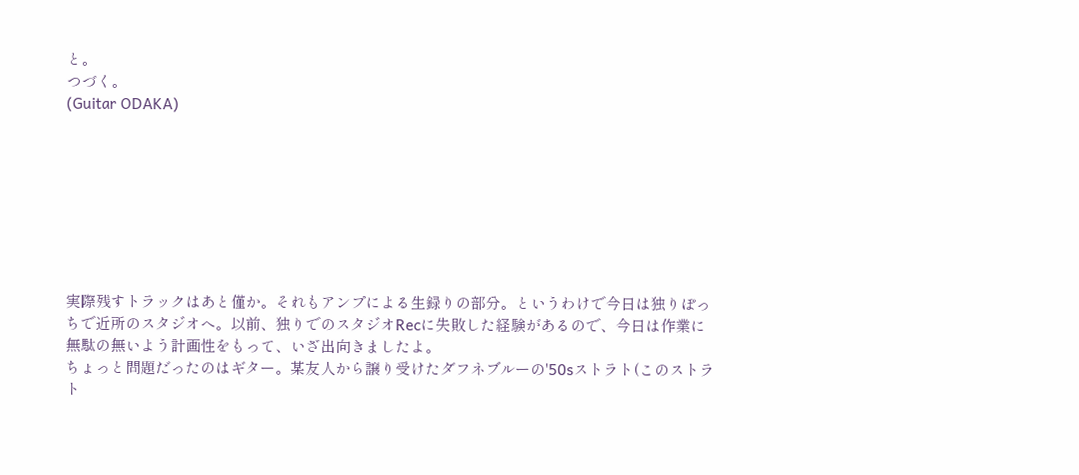と。
つづく。
(Guitar ODAKA)








実際残すトラックはあと僅か。それもアンプによる生録りの部分。というわけで今日は独りぽっちで近所のスタジオへ。以前、独りでのスタジオRecに失敗した経験があるので、今日は作業に無駄の無いよう計画性をもって、いざ出向きましたよ。
ちょっと問題だったのはギター。某友人から譲り受けたダフネブルーの'50sストラト(このストラト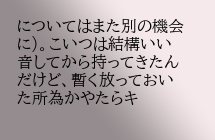についてはまた別の機会に)。こいつは結構いい音してから持ってきたんだけど、暫く放っておいた所為かやたらキ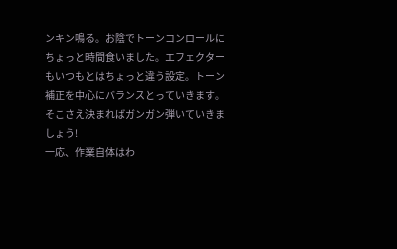ンキン鳴る。お陰でトーンコンロールにちょっと時間食いました。エフェクターもいつもとはちょっと違う設定。トーン補正を中心にバランスとっていきます。そこさえ決まればガンガン弾いていきましょう!
一応、作業自体はわ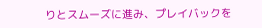りとスムーズに進み、プレイバックを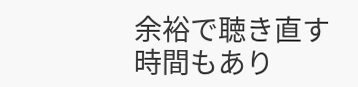余裕で聴き直す時間もあり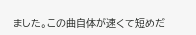ました。この曲自体が速くて短めだ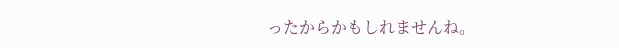ったからかもしれませんね。